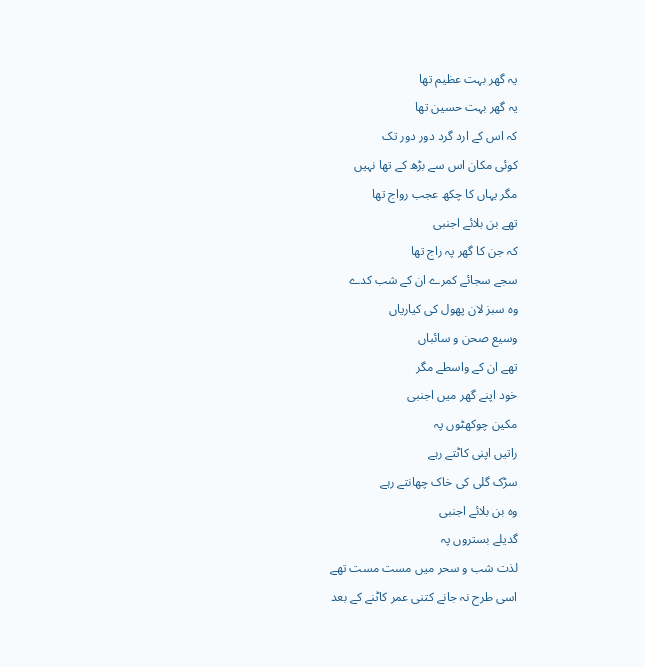یہ گھر بہت عظیم تھا
یہ گھر بہت حسین تھا
کہ اس کے ارد گرد دور دور تک
کوئی مکان اس سے بڑھ کے تھا نہیں
مگر یہاں کا چکھ عجب رواج تھا
تھے بن بلائے اجنبی
کہ جن کا گھر پہ راج تھا
سجے سجائے کمرے ان کے شب کدے
وہ سبز لان پھول کی کیاریاں
وسیع صحن و سائباں
تھے ان کے واسطے مگر
خود اپنے گھر میں اجنبی
مکین چوکھٹوں پہ
راتیں اپنی کاٹتے رہے
سڑک گلی کی خاک چھانتے رہے
وہ بن بلائے اجنبی
گدیلے بستروں پہ
لذت شب و سحر میں مست مست تھے
اسی طرح نہ جانے کتنی عمر کاٹنے کے بعد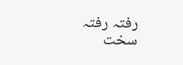رفتہ رفتہ
سخت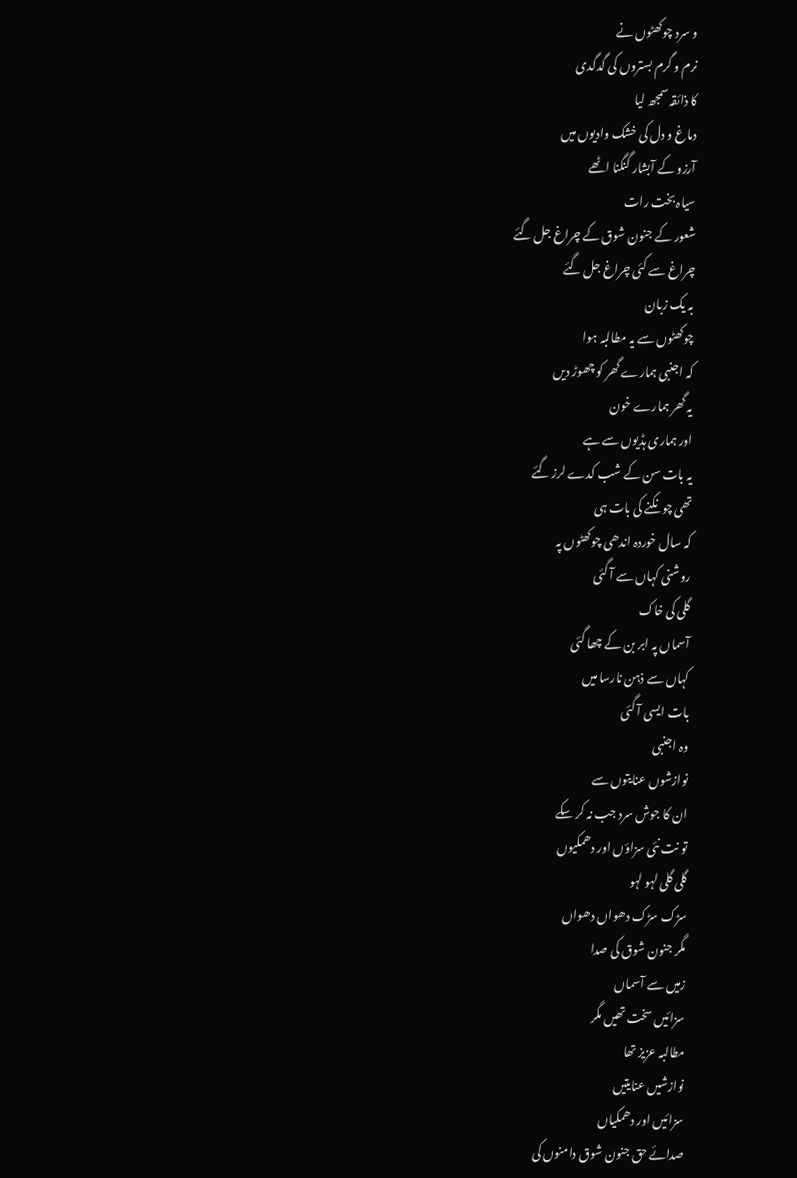و سرد چوکھٹوں نے
نرم و گرم بستروں کی گدگدی
کا ذائقہ سمجھ لیا
دماغ و دل کی خشک وادیوں میں
آرزو کے آبشار گنگنا اٹھے
سیاہ بخت رات
شعور کے جنون شوق کے چراغ جل گئے
چراغ سے کئی چراغ جل گئے
بہ یک زبان
چوکھٹوں سے یہ مطالبہ ہوا
کہ اجنبی ہمارے گھر کو چھوڑ دیں
یہ گھر ہمارے خون
اور ہماری ہڈیوں سے ہے
یہ بات سن کے شب کدے لرز گئے
تھی چونکنے کی بات ہی
کہ سال خوردہ اندھی چوکھٹوں پہ
روشنی کہاں سے آ گئی
گلی کی خاک
آسماں پہ ابر بن کے چھا گئی
کہاں سے ذہن نارسا میں
بات ایسی آ گئی
وہ اجنبی
نوازشوں عنایتوں سے
ان کا جوش سرد جب نہ کر سکے
تو نت نئی سزاؤں اور دھمکیوں
گلی گلی لہو لہو
سڑک سڑک دھواں دھواں
مگر جنون شوق کی صدا
زمیں سے آسماں
سزائیں سخت تھیں مگر
مطالبہ عزیز تھا
نوازشیں عنایتیں
سزائیں اور دھمکیاں
صدائے حق جنون شوق دامنوں کی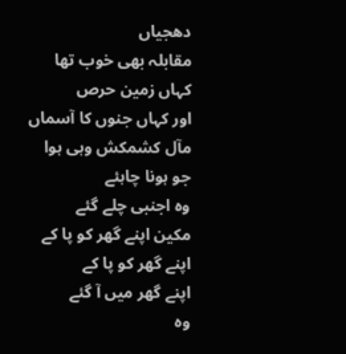دھجیاں
مقابلہ بھی خوب تھا
کہاں زمین حرص
اور کہاں جنوں کا آسماں
مآل کشمکش وہی ہوا
جو ہونا چاہئے
وہ اجنبی چلے گئے
مکین اپنے گھر کو پا کے
اپنے گھر کو پا کے
اپنے گھر میں آ گئے
وہ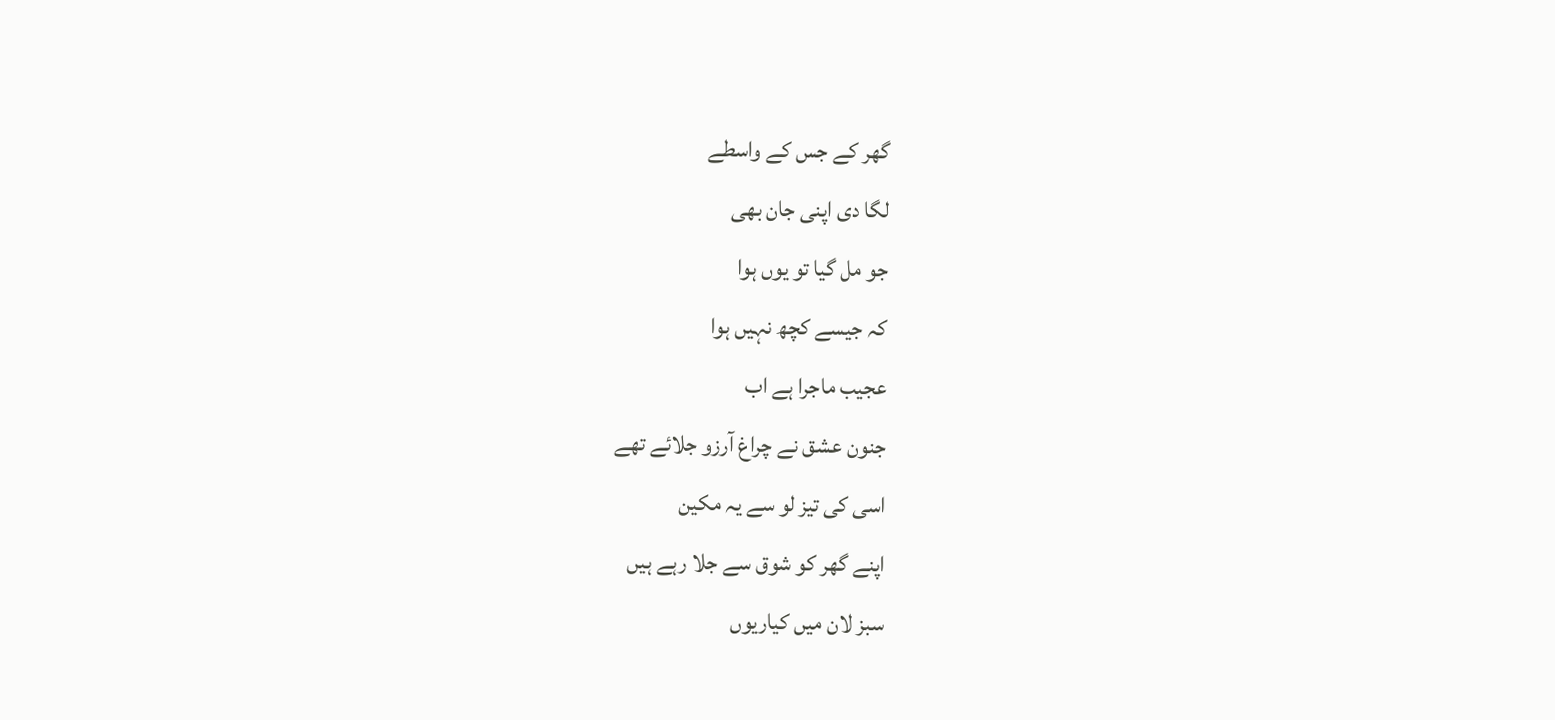گھر کے جس کے واسطے
لگا دی اپنی جان بھی
جو مل گیا تو یوں ہوا
کہ جیسے کچھ نہیں ہوا
عجیب ماجرا ہے اب
جنون عشق نے چراغ آرزو جلائے تھے
اسی کی تیز لو سے یہ مکین
اپنے گھر کو شوق سے جلا رہے ہیں
سبز لان میں کیاریوں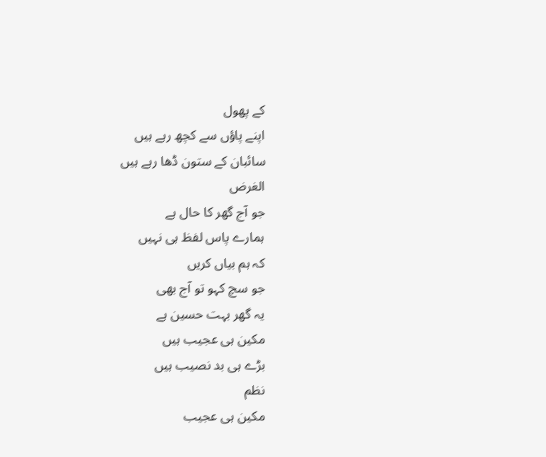کے پھول
اپنے پاؤں سے کچھ رہے ہیں
سائبان کے ستون ڈھا رہے ہیں
الغرض
جو آج گھر کا حال ہے
ہمارے پاس لفظ ہی نہیں
کہ ہم بیاں کریں
جو سچ کہو تو آج بھی
یہ گھر بہت حسین ہے
مکین ہی عجیب ہیں
بڑے ہی بد نصیب ہیں
نظم
مکین ہی عجیب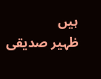ہیں
ظہیر صدیقی